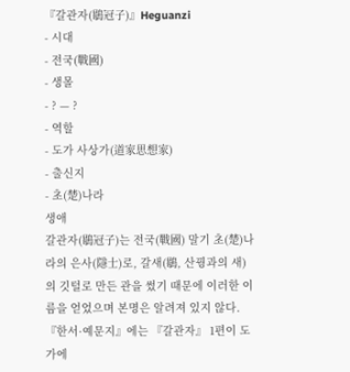『갈관자(鶡冠子)』Heguanzi
- 시대
- 전국(戰國)
- 생몰
- ? — ?
- 역할
- 도가 사상가(道家思想家)
- 출신지
- 초(楚)나라
생애
갈관자(鶡冠子)는 전국(戰國) 말기 초(楚)나라의 은사(隱士)로, 갈새(鶡, 산꿩과의 새)의 깃털로 만든 관을 썼기 때문에 이러한 이름을 얻었으며 본명은 알려져 있지 않다. 『한서·예문지』에는 『갈관자』 1편이 도가에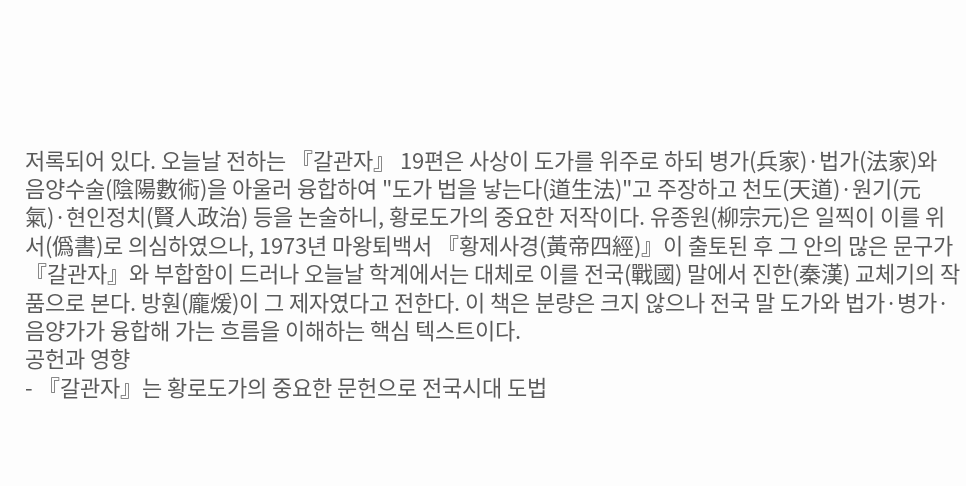저록되어 있다. 오늘날 전하는 『갈관자』 19편은 사상이 도가를 위주로 하되 병가(兵家)·법가(法家)와 음양수술(陰陽數術)을 아울러 융합하여 "도가 법을 낳는다(道生法)"고 주장하고 천도(天道)·원기(元氣)·현인정치(賢人政治) 등을 논술하니, 황로도가의 중요한 저작이다. 유종원(柳宗元)은 일찍이 이를 위서(僞書)로 의심하였으나, 1973년 마왕퇴백서 『황제사경(黃帝四經)』이 출토된 후 그 안의 많은 문구가 『갈관자』와 부합함이 드러나 오늘날 학계에서는 대체로 이를 전국(戰國) 말에서 진한(秦漢) 교체기의 작품으로 본다. 방훤(龐煖)이 그 제자였다고 전한다. 이 책은 분량은 크지 않으나 전국 말 도가와 법가·병가·음양가가 융합해 가는 흐름을 이해하는 핵심 텍스트이다.
공헌과 영향
- 『갈관자』는 황로도가의 중요한 문헌으로 전국시대 도법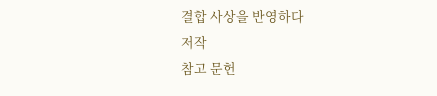결합 사상을 반영하다
저작
참고 문헌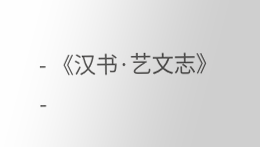- 《汉书·艺文志》
-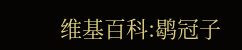维基百科:鹖冠子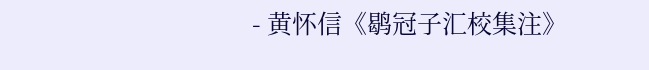- 黄怀信《鹖冠子汇校集注》